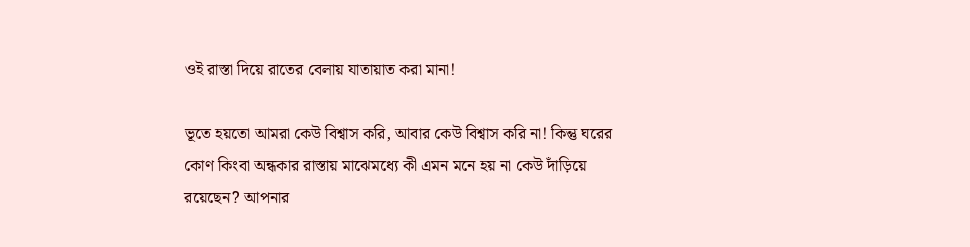ওই রাস্তা দিয়ে রাতের বেলায় যাতায়াত করা মানা!

ভূতে হয়তো আমরা কেউ বিশ্বাস করি, আবার কেউ বিশ্বাস করি না! কিন্তু ঘরের কোণ কিংবা অন্ধকার রাস্তায় মাঝেমধ্যে কী এমন মনে হয় না কেউ দাঁড়িয়ে রয়েছেন? আপনার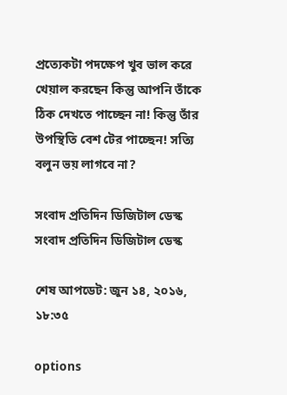প্রত্যেকটা পদক্ষেপ খুব ভাল করে খেয়াল করছেন কিন্তু আপনি তাঁকে ঠিক দেখতে পাচ্ছেন না! কিন্তু তাঁর উপস্থিতি বেশ টের পাচ্ছেন! সত্যি বলুন ভয় লাগবে না?

সংবাদ প্রতিদিন ডিজিটাল ডেস্ক
সংবাদ প্রতিদিন ডিজিটাল ডেস্ক

শেষ আপডেট: জুন ১৪, ২০১৬, ১৮:৩৫

options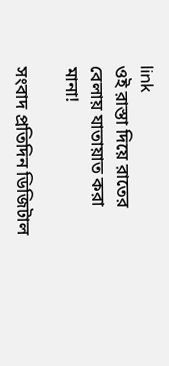link
ওই রাস্তা দিয়ে রাতের বেলায় যাতায়াত করা মানা!

সংবাদ প্রতিদিন ডিজিটাল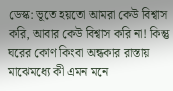ডেস্ক: ভূতে হয়তো আমরা কেউ বিশ্বাস করি, আবার কেউ বিশ্বাস করি না! কিন্তু ঘরের কোণ কিংবা অন্ধকার রাস্তায় মাঝেমধ্যে কী এমন মনে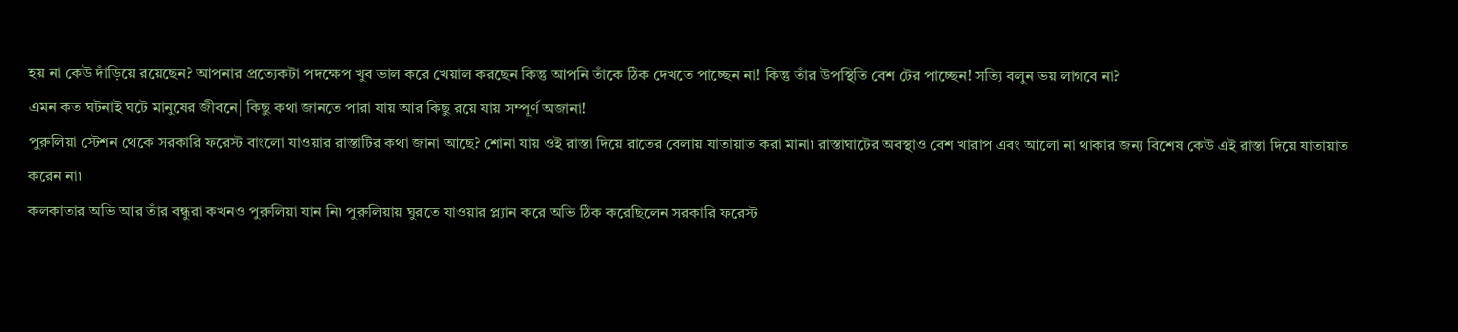হয় না কেউ দাঁড়িয়ে রয়েছেন? আপনার প্রত্যেকটা পদক্ষেপ খুব ভাল করে খেয়াল করছেন কিন্তু আপনি তাঁকে ঠিক দেখতে পাচ্ছেন না! কিন্তু তাঁর উপস্থিতি বেশ টের পাচ্ছেন! সত্যি বলুন ভয় লাগবে না?
এমন কত ঘটনাই ঘটে মানুষের জীবনে| কিছু কথা জানতে পারা যায় আর কিছু রয়ে যায় সম্পূর্ণ অজানা!
পুরুলিয়া স্টেশন থেকে সরকারি ফরেস্ট বাংলো যাওয়ার রাস্তাটির কথা জানা আছে? শোনা যায় ওই রাস্তা দিয়ে রাতের বেলায় যাতায়াত করা মানা৷ রাস্তাঘাটের অবস্থাও বেশ খারাপ এবং আলো না থাকার জন্য বিশেষ কেউ এই রাস্তা দিয়ে যাতায়াত করেন না৷
কলকাতার অভি আর তাঁর বন্ধুরা কখনও পুরুলিয়া যান নি৷ পুরুলিয়ায় ঘুরতে যাওয়ার প্ল্যান করে অভি ঠিক করেছিলেন সরকারি ফরেস্ট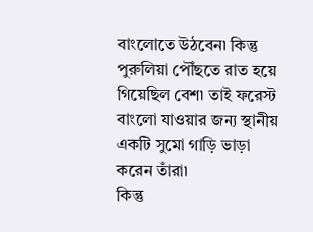বাংলোতে উঠবেন৷ কিন্তু পুরুলিয়া পৌঁছতে রাত হয়ে গিয়েছিল বেশ৷ তাই ফরেস্ট বাংলো যাওয়ার জন্য স্থানীয় একটি সুমো গাড়ি ভাড়া করেন তাঁরা৷
কিন্তু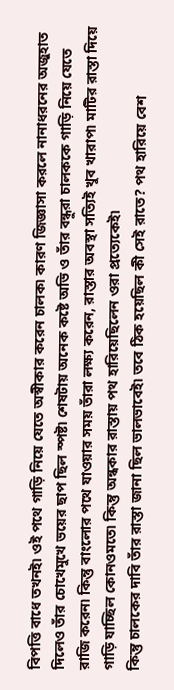বিপত্তি বাধে তখনই৷ ওই পথে গাড়ি নিয়ে যেতে অস্বীকার করেন চালক৷ কারণ জিজ্ঞাসা করলে নানাধরনের অজুহাত দিলেও তাঁর চোখেমুখে ভয়ের ছাপ ছিল স্পষ্ট৷ শেষটায় অনেক কষ্টে অভি ও তাঁর বন্ধুরা চালককে গাড়ি নিয়ে যেতে রাজি করেন৷ কিন্তু বাংলোর পথে যাওয়ার সময় তাঁরা লক্ষ্য করেন, রাস্তার অবস্থা সত্যিই খুব খারাপ৷ মাটির রাস্তা দিয়ে গাড়ি যাচ্ছিল কোনওমতে৷ কিন্তু অন্ধকার রাস্তায় পথ হারিয়েছিলেন ওরা প্রত্যেকেই৷
কিন্তু চালকের দাবি তাঁর রাস্তা জানা ছিল ভালভাবেই৷ তবে ঠিক হয়েছিল কী সেই রাতে? পথ হারিয়ে বেশ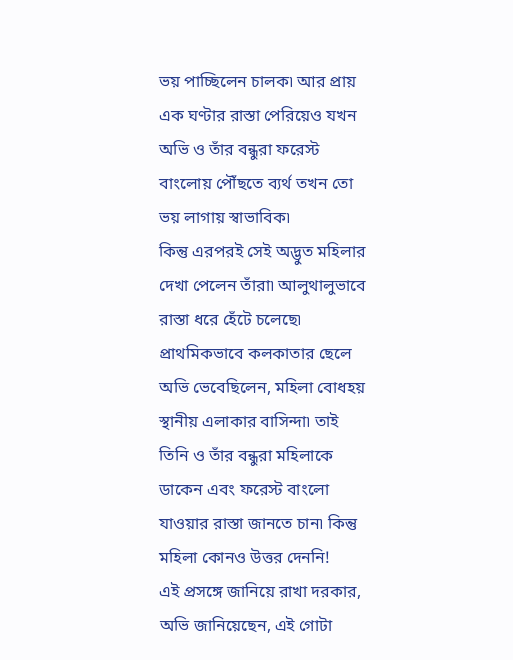ভয় পাচ্ছিলেন চালক৷ আর প্রায় এক ঘণ্টার রাস্তা পেরিয়েও যখন অভি ও তাঁর বন্ধুরা ফরেস্ট বাংলোয় পৌঁছতে ব্যর্থ তখন তো ভয় লাগায় স্বাভাবিক৷
কিন্তু এরপরই সেই অদ্ভুত মহিলার দেখা পেলেন তাঁরা৷ আলুথালুভাবে রাস্তা ধরে হেঁটে চলেছে৷ প্রাথমিকভাবে কলকাতার ছেলে অভি ভেবেছিলেন, মহিলা বোধহয় স্থানীয় এলাকার বাসিন্দা৷ তাই তিনি ও তাঁর বন্ধুরা মহিলাকে ডাকেন এবং ফরেস্ট বাংলো যাওয়ার রাস্তা জানতে চান৷ কিন্তু মহিলা কোনও উত্তর দেননি!
এই প্রসঙ্গে জানিয়ে রাখা দরকার, অভি জানিয়েছেন, এই গোটা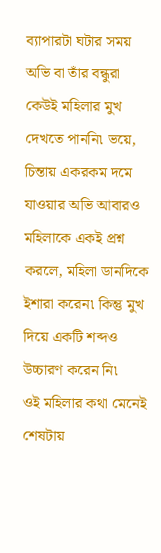ব্যাপারটা ঘটার সময় অভি বা তাঁর বন্ধুরা কেউই মহিলার মুখ দেখতে পাননি৷ ভয়ে, চিন্তায় একরকম দমে যাওয়ার অভি আবারও মহিলাকে একই প্রশ্ন করলে, মহিলা ডানদিকে ইশারা করেন৷ কিন্তু মুখ দিয়ে একটি শব্দও উচ্চারণ করেন নি৷
ওই মহিলার কথা মেনেই শেষটায়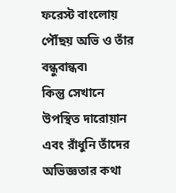ফরেস্ট বাংলোয় পৌঁছয় অভি ও তাঁর বন্ধুবান্ধব৷
কিন্তু সেখানে উপস্থিত দারোয়ান এবং রাঁধুনি তাঁদের অভিজ্ঞতার কথা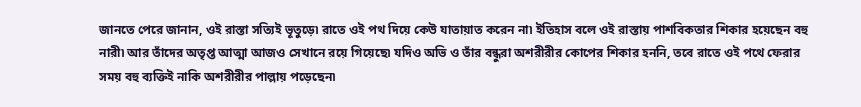জানতে পেরে জানান, ওই রাস্তা সত্যিই ভূতুড়ে৷ রাতে ওই পথ দিয়ে কেউ যাতায়াত করেন না৷ ইতিহাস বলে ওই রাস্তায় পাশবিকতার শিকার হয়েছেন বহু নারী৷ আর তাঁদের অতৃপ্ত আত্মা আজও সেখানে রয়ে গিয়েছে৷ যদিও অভি ও তাঁর বন্ধুরা অশরীরীর কোপের শিকার হননি, তবে রাতে ওই পথে ফেরার সময় বহু ব্যক্তিই নাকি অশরীরীর পাল্লায় পড়েছেন৷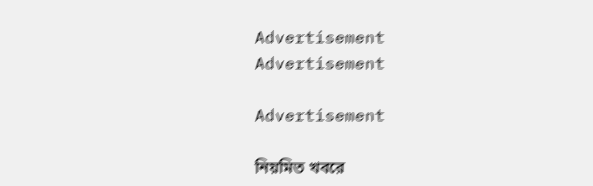Advertisement
Advertisement

Advertisement

নিয়মিত খবরে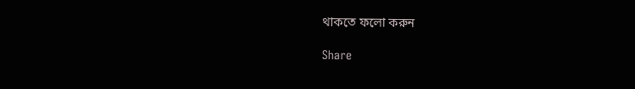থাকতে ফলো করুন

Share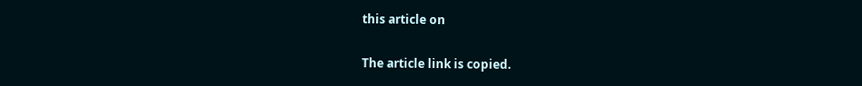this article on

The article link is copied.